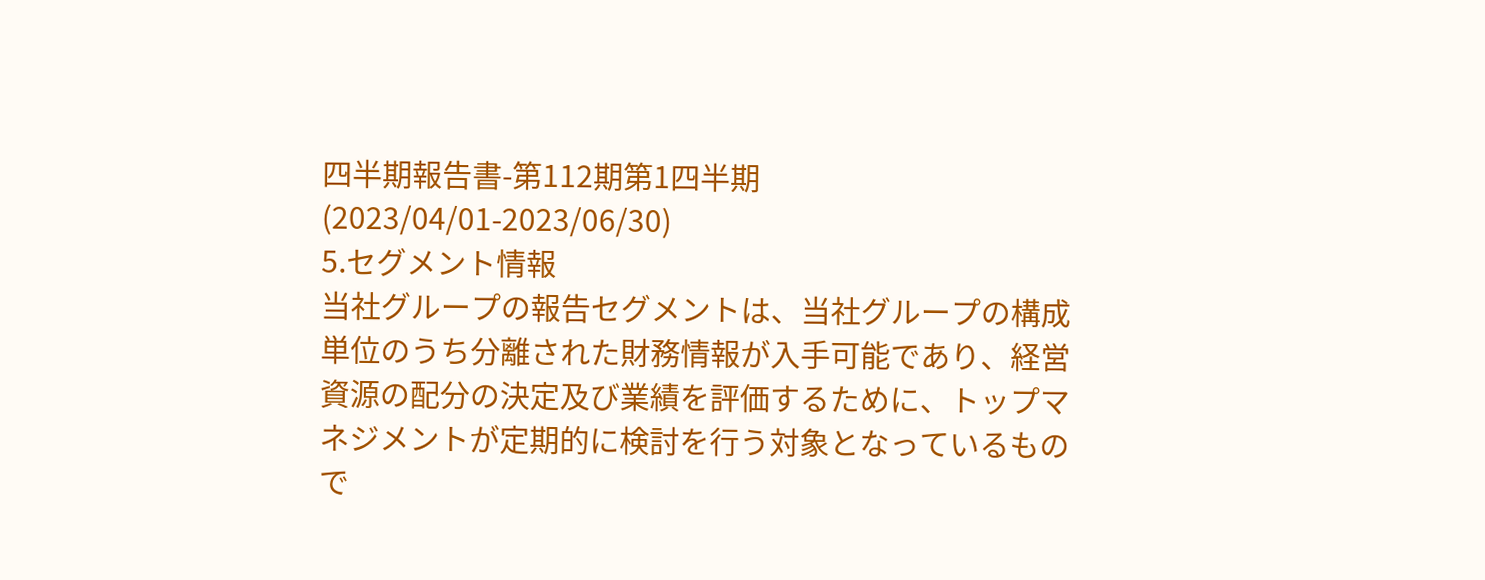四半期報告書-第112期第1四半期(2023/04/01-2023/06/30)
5.セグメント情報
当社グループの報告セグメントは、当社グループの構成単位のうち分離された財務情報が入手可能であり、経営資源の配分の決定及び業績を評価するために、トップマネジメントが定期的に検討を行う対象となっているもので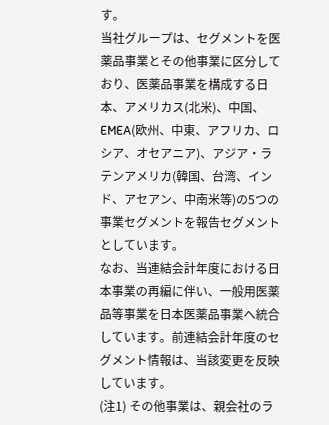す。
当社グループは、セグメントを医薬品事業とその他事業に区分しており、医薬品事業を構成する日本、アメリカス(北米)、中国、EMEA(欧州、中東、アフリカ、ロシア、オセアニア)、アジア・ラテンアメリカ(韓国、台湾、インド、アセアン、中南米等)の5つの事業セグメントを報告セグメントとしています。
なお、当連結会計年度における日本事業の再編に伴い、一般用医薬品等事業を日本医薬品事業へ統合しています。前連結会計年度のセグメント情報は、当該変更を反映しています。
(注1) その他事業は、親会社のラ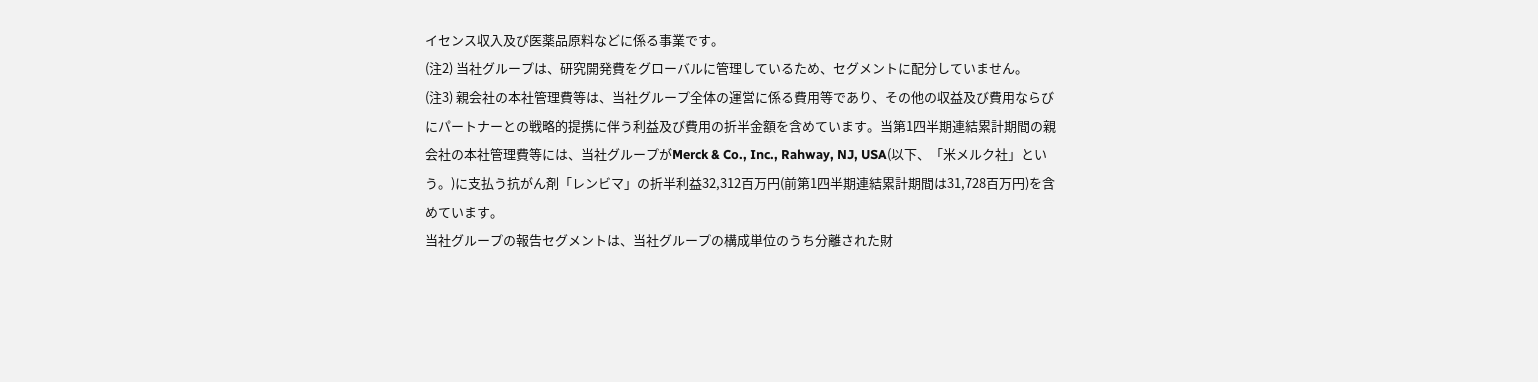イセンス収入及び医薬品原料などに係る事業です。
(注2) 当社グループは、研究開発費をグローバルに管理しているため、セグメントに配分していません。
(注3) 親会社の本社管理費等は、当社グループ全体の運営に係る費用等であり、その他の収益及び費用ならびにパートナーとの戦略的提携に伴う利益及び費用の折半金額を含めています。当第1四半期連結累計期間の親会社の本社管理費等には、当社グループがMerck & Co., Inc., Rahway, NJ, USA(以下、「米メルク社」という。)に支払う抗がん剤「レンビマ」の折半利益32,312百万円(前第1四半期連結累計期間は31,728百万円)を含めています。
当社グループの報告セグメントは、当社グループの構成単位のうち分離された財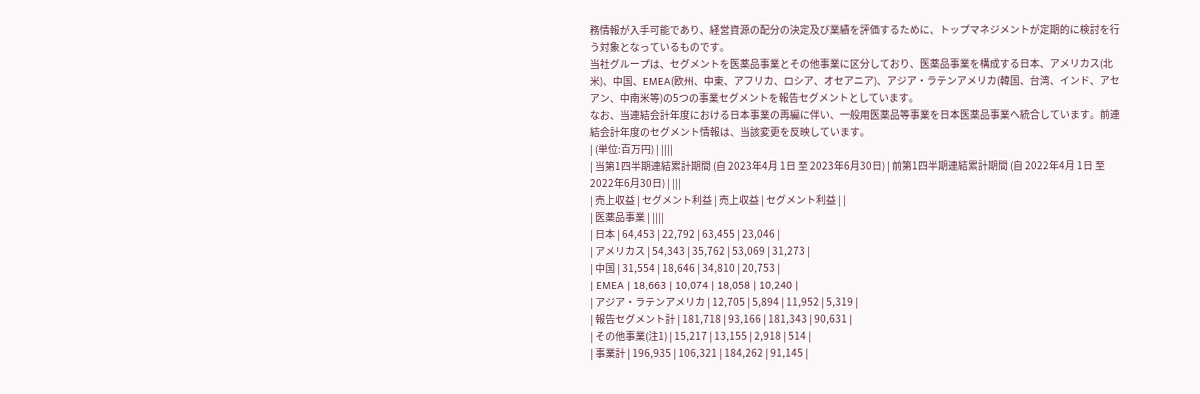務情報が入手可能であり、経営資源の配分の決定及び業績を評価するために、トップマネジメントが定期的に検討を行う対象となっているものです。
当社グループは、セグメントを医薬品事業とその他事業に区分しており、医薬品事業を構成する日本、アメリカス(北米)、中国、EMEA(欧州、中東、アフリカ、ロシア、オセアニア)、アジア・ラテンアメリカ(韓国、台湾、インド、アセアン、中南米等)の5つの事業セグメントを報告セグメントとしています。
なお、当連結会計年度における日本事業の再編に伴い、一般用医薬品等事業を日本医薬品事業へ統合しています。前連結会計年度のセグメント情報は、当該変更を反映しています。
| (単位:百万円) | ||||
| 当第1四半期連結累計期間 (自 2023年4月 1日 至 2023年6月30日) | 前第1四半期連結累計期間 (自 2022年4月 1日 至 2022年6月30日) | |||
| 売上収益 | セグメント利益 | 売上収益 | セグメント利益 | |
| 医薬品事業 | ||||
| 日本 | 64,453 | 22,792 | 63,455 | 23,046 |
| アメリカス | 54,343 | 35,762 | 53,069 | 31,273 |
| 中国 | 31,554 | 18,646 | 34,810 | 20,753 |
| EMEA | 18,663 | 10,074 | 18,058 | 10,240 |
| アジア・ラテンアメリカ | 12,705 | 5,894 | 11,952 | 5,319 |
| 報告セグメント計 | 181,718 | 93,166 | 181,343 | 90,631 |
| その他事業(注1) | 15,217 | 13,155 | 2,918 | 514 |
| 事業計 | 196,935 | 106,321 | 184,262 | 91,145 |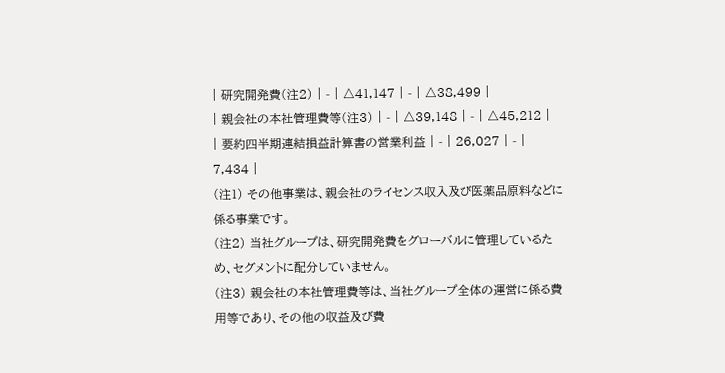| 研究開発費(注2) | - | △41,147 | - | △38,499 |
| 親会社の本社管理費等(注3) | - | △39,148 | - | △45,212 |
| 要約四半期連結損益計算書の営業利益 | - | 26,027 | - | 7,434 |
(注1) その他事業は、親会社のライセンス収入及び医薬品原料などに係る事業です。
(注2) 当社グループは、研究開発費をグローバルに管理しているため、セグメントに配分していません。
(注3) 親会社の本社管理費等は、当社グループ全体の運営に係る費用等であり、その他の収益及び費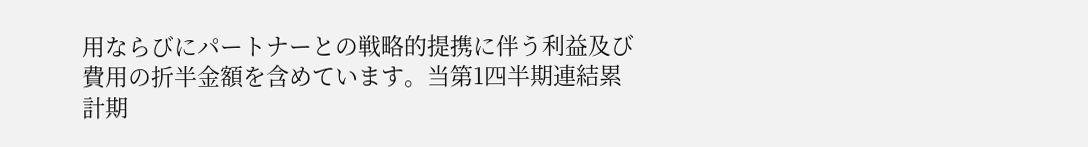用ならびにパートナーとの戦略的提携に伴う利益及び費用の折半金額を含めています。当第1四半期連結累計期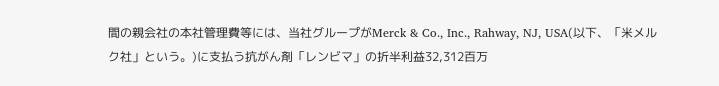間の親会社の本社管理費等には、当社グループがMerck & Co., Inc., Rahway, NJ, USA(以下、「米メルク社」という。)に支払う抗がん剤「レンビマ」の折半利益32,312百万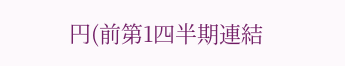円(前第1四半期連結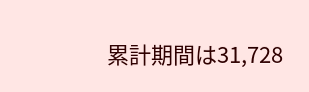累計期間は31,728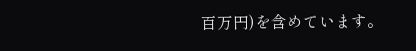百万円)を含めています。